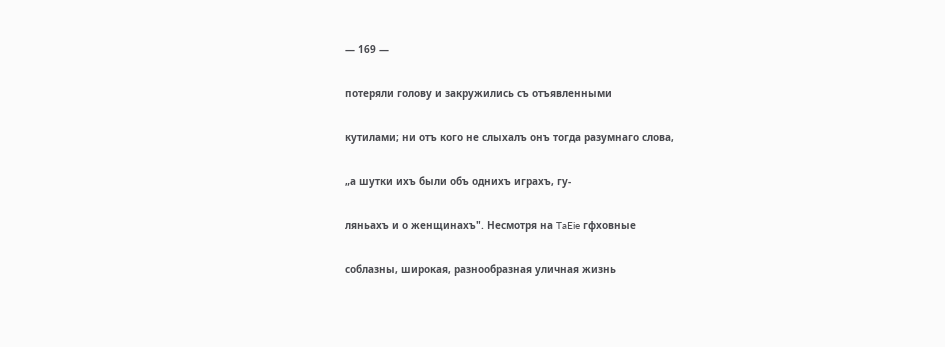— 169 —

потеряли голову и закружились съ отъявленными

кутилами; ни отъ кого не слыхалъ онъ тогда разумнаго слова,

„а шутки ихъ были объ однихъ играхъ, гу-

ляньахъ и о женщинахъ". Несмотря на TaEie гфховные

соблазны, широкая, разнообразная уличная жизнь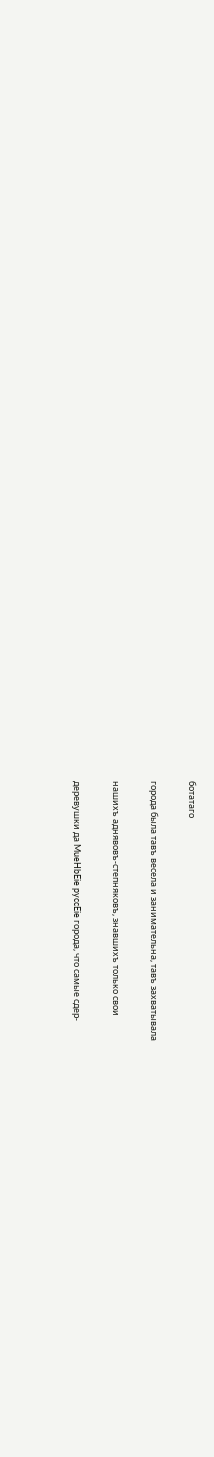ботатаго

города была тавъ весела и занимательна, тавъ захватывала

нашихъ аднявовъ-степняковъ, знавшихъ только свои

деревушки да MueHbEie pyccEie города, что самые сдер-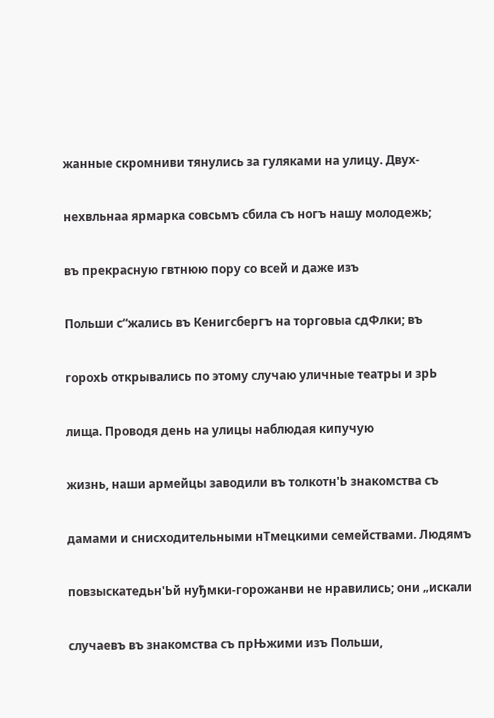жанные скромниви тянулись за гуляками на улицу. Двух-

нехвльнаа ярмарка совсьмъ сбила съ ногъ нашу молодежь;

въ прекрасную гвтнюю пору со всей и даже изъ

Польши с“жались въ Кенигсбергъ на торговыа сдФлки; въ

горохЬ открывались по этому случаю уличные театры и зрЬ

лища. Проводя день на улицы наблюдая кипучую

жизнь, наши армейцы заводили въ толкотн'Ь знакомства съ

дамами и снисходительными нТмецкими семействами. Людямъ

повзыскатедьн'Ьй нуђмки-горожанви не нравились; они „искали

случаевъ въ знакомства съ прЊжими изъ Польши,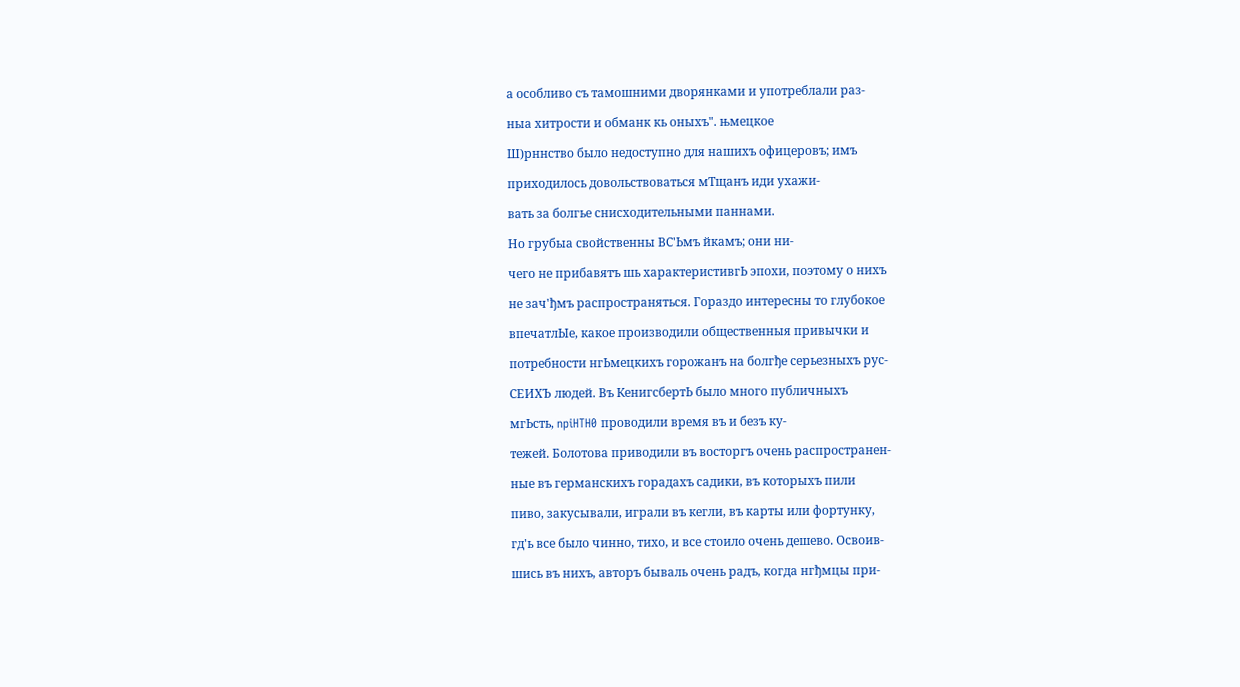а особливо съ тамошними дворянками и употреблали раз-

ныа хитрости и обманк кь оныхъ". њмецкое

Ш)рннство было недоступно для нашихъ офицеровъ; имъ

приходилось довольствоваться мТщанъ иди ухажи-

вать за болгье снисходительными паннами.

Но грубыа свойственны ВС'Ьмъ йкамъ; они ни-

чего не прибавятъ шь характеристивгЬ эпохи, поэтому о нихъ

не зач'ђмъ распространяться. Гораздо интересны то глубокое

впечатлЫе, какое производили общественныя привычки и

потребности нгЬмецкихъ горожанъ на болгђе серьезныхъ рус-

СЕИХЪ людей. Въ КенигсбертЬ было много публичныхъ

мгЬсть, npiHTH0 проводили время въ и безъ ку-

тежей. Болотова приводили въ восторгъ очень распространен-

ные въ германскихъ горадахъ садики, въ которыхъ пили

пиво, закусывали, играли въ кегли, въ карты или фортунку,

гд'ь все было чинно, тихо, и все стоило очень дешево. Освоив-

шись въ нихъ, авторъ бываль очень радъ, когда нгђмцы при-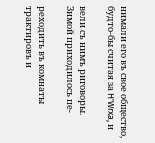нимали его въ свое общество, будто-бы считая за H'Wrxa, и

вели съ нимъ риговоры. Зимой приходилось пе-

реходить въ комнаты трактировъ и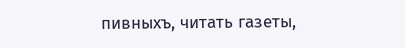пивныхъ, читать газеты,